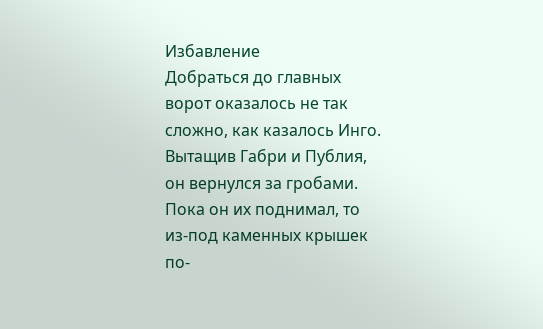Избавление
Добраться до главных ворот оказалось не так сложно, как казалось Инго. Вытащив Габри и Публия, он вернулся за гробами. Пока он их поднимал, то из-под каменных крышек по-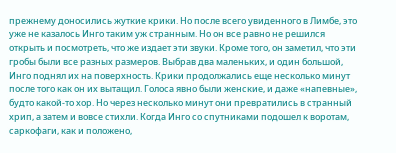прежнему доносились жуткие крики. Но после всего увиденного в Лимбе, это уже не казалось Инго таким уж странным. Но он все равно не решился открыть и посмотреть, что же издает эти звуки. Кроме того, он заметил, что эти гробы были все разных размеров. Выбрав два маленьких, и один большой, Инго поднял их на поверхность. Крики продолжались еще несколько минут после того как он их вытащил. Голоса явно были женские, и даже «напевные», будто какой-то хор. Но через несколько минут они превратились в странный хрип, а затем и вовсе стихли. Когда Инго со спутниками подошел к воротам, саркофаги, как и положено,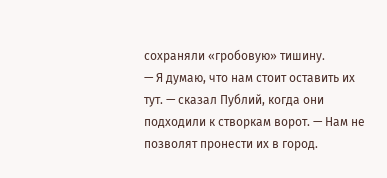сохраняли «гробовую» тишину.
— Я думаю, что нам стоит оставить их тут. — сказал Публий, когда они подходили к створкам ворот. — Нам не позволят пронести их в город.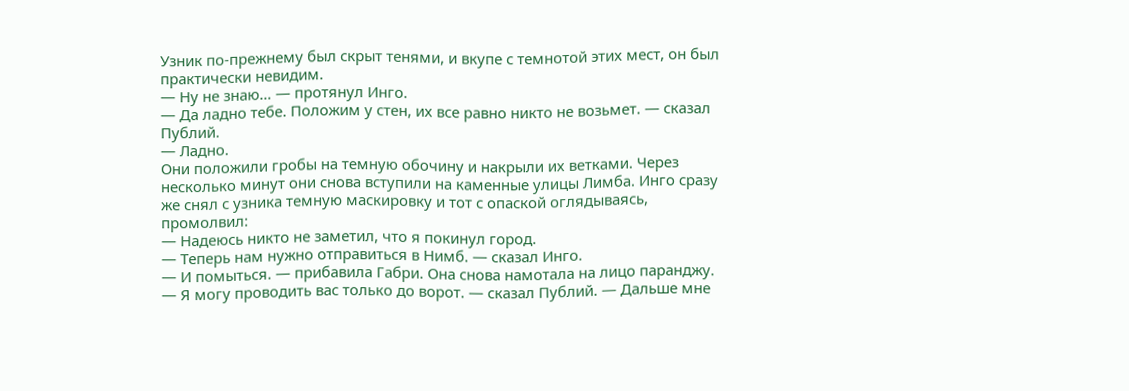Узник по-прежнему был скрыт тенями, и вкупе с темнотой этих мест, он был практически невидим.
— Ну не знаю… — протянул Инго.
— Да ладно тебе. Положим у стен, их все равно никто не возьмет. — сказал Публий.
— Ладно.
Они положили гробы на темную обочину и накрыли их ветками. Через несколько минут они снова вступили на каменные улицы Лимба. Инго сразу же снял с узника темную маскировку и тот с опаской оглядываясь, промолвил:
— Надеюсь никто не заметил, что я покинул город.
— Теперь нам нужно отправиться в Нимб. — сказал Инго.
— И помыться. — прибавила Габри. Она снова намотала на лицо паранджу.
— Я могу проводить вас только до ворот. — сказал Публий. — Дальше мне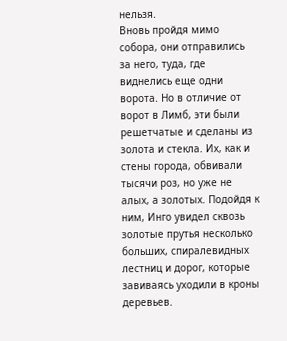нельзя.
Вновь пройдя мимо собора, они отправились за него, туда, где виднелись еще одни ворота. Но в отличие от ворот в Лимб, эти были решетчатые и сделаны из золота и стекла. Их, как и стены города, обвивали тысячи роз, но уже не алых, а золотых. Подойдя к ним, Инго увидел сквозь золотые прутья несколько больших, спиралевидных лестниц и дорог, которые завиваясь уходили в кроны деревьев.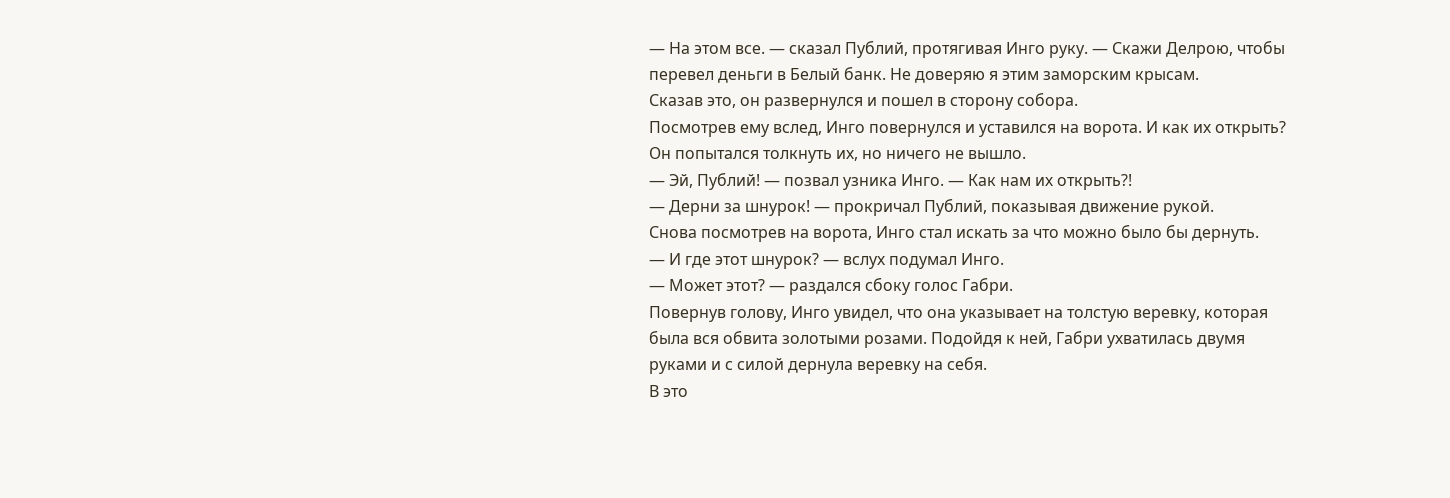— На этом все. — сказал Публий, протягивая Инго руку. — Скажи Делрою, чтобы перевел деньги в Белый банк. Не доверяю я этим заморским крысам.
Сказав это, он развернулся и пошел в сторону собора.
Посмотрев ему вслед, Инго повернулся и уставился на ворота. И как их открыть? Он попытался толкнуть их, но ничего не вышло.
— Эй, Публий! — позвал узника Инго. — Как нам их открыть?!
— Дерни за шнурок! — прокричал Публий, показывая движение рукой.
Снова посмотрев на ворота, Инго стал искать за что можно было бы дернуть.
— И где этот шнурок? — вслух подумал Инго.
— Может этот? — раздался сбоку голос Габри.
Повернув голову, Инго увидел, что она указывает на толстую веревку, которая была вся обвита золотыми розами. Подойдя к ней, Габри ухватилась двумя руками и с силой дернула веревку на себя.
В это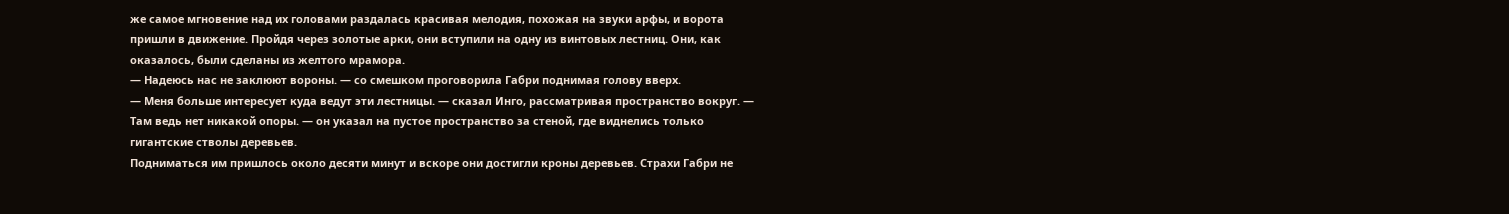же самое мгновение над их головами раздалась красивая мелодия, похожая на звуки арфы, и ворота пришли в движение. Пройдя через золотые арки, они вступили на одну из винтовых лестниц. Они, как оказалось, были сделаны из желтого мрамора.
— Надеюсь нас не заклюют вороны. — со смешком проговорила Габри поднимая голову вверх.
— Меня больше интересует куда ведут эти лестницы. — сказал Инго, рассматривая пространство вокруг. — Там ведь нет никакой опоры. — он указал на пустое пространство за стеной, где виднелись только гигантские стволы деревьев.
Подниматься им пришлось около десяти минут и вскоре они достигли кроны деревьев. Страхи Габри не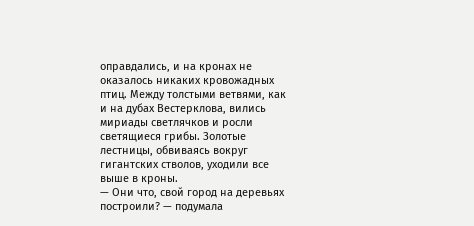оправдались, и на кронах не оказалось никаких кровожадных птиц. Между толстыми ветвями, как и на дубах Вестерклова, вились мириады светлячков и росли светящиеся грибы. Золотые лестницы, обвиваясь вокруг гигантских стволов, уходили все выше в кроны.
— Они что, свой город на деревьях построили? — подумала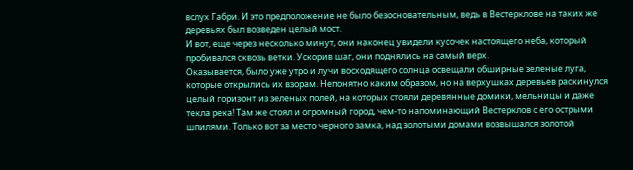вслух Габри. И это предположение не было безосновательным, ведь в Вестерклове на таких же деревьях был возведен целый мост.
И вот, еще через несколько минут, они наконец увидели кусочек настоящего неба, который пробивался сквозь ветки. Ускорив шаг, они поднялись на самый верх.
Оказывается, было уже утро и лучи восходящего солнца освещали обширные зеленые луга, которые открылись их взорам. Непонятно каким образом, но на верхушках деревьев раскинулся целый горизонт из зеленых полей, на которых стояли деревянные домики, мельницы и даже текла река! Там же стоял и огромный город, чем-то напоминающий Вестерклов с его острыми шпилями. Только вот за место черного замка, над золотыми домами возвышался золотой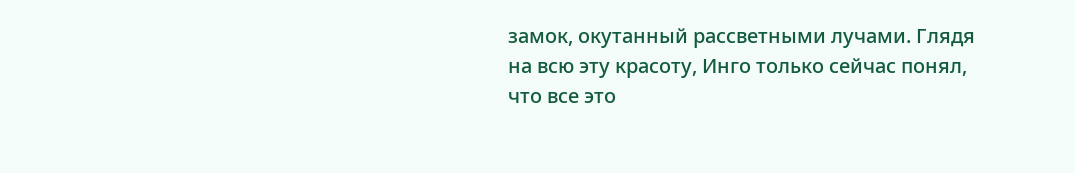замок, окутанный рассветными лучами. Глядя на всю эту красоту, Инго только сейчас понял, что все это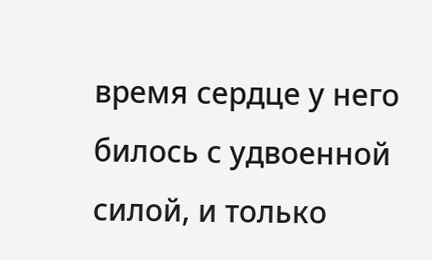время сердце у него билось с удвоенной силой, и только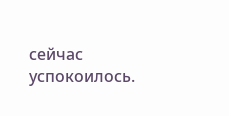сейчас успокоилось.